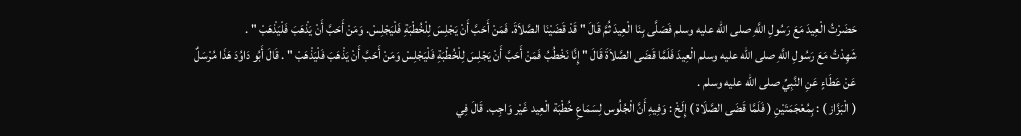حَضَرْتُ الْعِيدَ مَعَ رَسُولِ اللَّهِ صلى الله عليه وسلم فَصَلَّى بِنَا الْعِيدَ ثُمَّ قَالَ " قَدْ قَضَيْنَا الصَّلاَةَ. فَمَنْ أَحَبَّ أَنْ يَجْلِسَ لِلْخُطْبَةِ فَلْيَجْلِسْ. وَمَنْ أَحَبَّ أَنْ يَذْهَبَ فَلْيَذْهَبْ " .
شَهِدْتُ مَعَ رَسُولِ اللَّهِ صلى الله عليه وسلم الْعِيدَ فَلَمَّا قَضَى الصَّلاَةَ قَالَ " إِنَّا نَخْطُبُ فَمَنْ أَحَبَّ أَنْ يَجْلِسَ لِلْخُطْبَةِ فَلْيَجْلِسْ وَمَنْ أَحَبَّ أَنْ يَذْهَبَ فَلْيَذْهَبْ " . قَالَ أَبُو دَاوُدَ هَذَا مُرْسَلٌ عَنْ عَطَاءٍ عَنِ النَّبِيِّ صلى الله عليه وسلم .
( الْبَزَّاز ) : بِمُعْجَمَتَيْنِ ( فَلَمَّا قَضَى الصَّلَاة ) إِلَخْ : وَفِيهِ أَنَّ الْجُلُوس لِسَمَاعِ خُطْبَة الْعِيد غَيْر وَاجِب. قَالَ فِي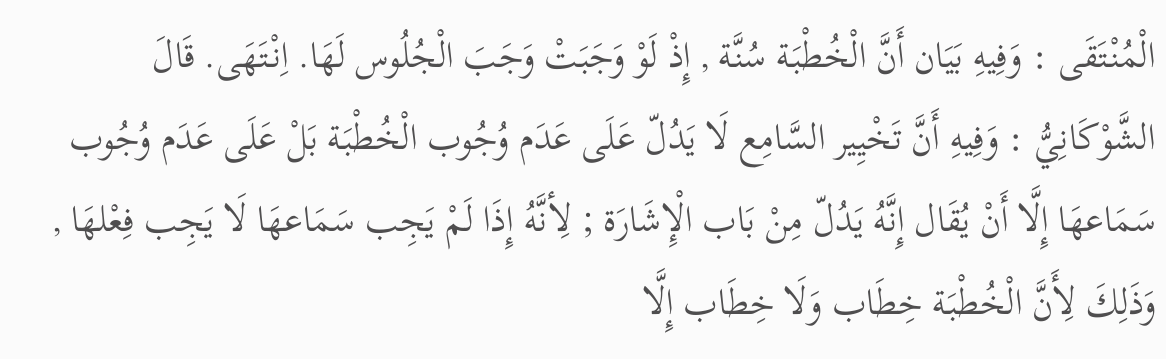الْمُنْتَقَى : وَفِيهِ بَيَان أَنَّ الْخُطْبَة سُنَّة , إِذْ لَوْ وَجَبَتْ وَجَبَ الْجُلُوس لَهَا. اِنْتَهَى. قَالَ الشَّوْكَانِيُّ : وَفِيهِ أَنَّ تَخْيِير السَّامِع لَا يَدُلّ عَلَى عَدَم وُجُوب الْخُطْبَة بَلْ عَلَى عَدَم وُجُوب سَمَاعهَا إِلَّا أَنْ يُقَال إِنَّهُ يَدُلّ مِنْ بَاب الْإِشَارَة ; لِأنَّهُ إِذَا لَمْ يَجِب سَمَاعهَا لَا يَجِب فِعْلهَا , وَذَلِكَ لِأَنَّ الْخُطْبَة خِطَاب وَلَا خِطَاب إِلَّا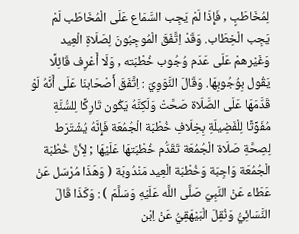لِمُخَاطَبٍ , فَإِذَا لَمْ يَجِب السَّمَاع عَلَى الْمُخَاطَب لَمْ يَجِب الْخِطَاب. وَقَدْ اِتَّفَقَ الْمُوجِبُونَ لِصَلَاةِ الْعِيد وَغَيْرهمْ عَلَى عَدَم وُجُوب خُطْبَته , وَلَا أَعْرِف قَائِلًا يَقُول بِوُجُوبِهَا. وَقَالَ النَّوَوِيّ : اِتَّفَقَ أَصْحَابنَا عَلَى أَنَّهُ لَوْ قَدَّمَهَا عَلَى الصَّلَاة صَحَّتْ وَلَكِنَّهُ يَكُون تَارِكًا لِلسُّنَّةِ مُفَوِّتًا لِلْفَضِيلَةِ بِخِلَافِ خُطْبَة الْجُمُعَة فَإِنَّهُ يُشْتَرَط لِصِحَّةِ صَلَاة الْجُمُعَة تَقَدُّم خُطْبَتهَا عَلَيْهَا ; لِأنَّ خُطْبَة الْجُمُعَة وَاجِبَة وَخُطْبَة الْعِيد مَنْدُوبَة ( وَهَذَا مُرْسَل عَنْ عَطَاء عَنْ النَّبِيّ صَلَّى اللَّه عَلَيْهِ وَسَلَّمَ ) : وَكَذَا قَالَ النَّسَائِيُّ وَنُقِلَ الْبَيْهَقِيُّ عَنْ اِبْن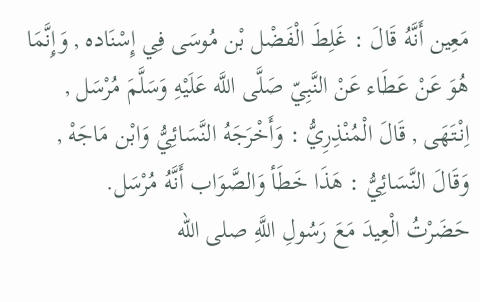مَعِين أَنَّهُ قَالَ : غَلِطَ الْفَضْل بْن مُوسَى فِي إِسْنَاده , وَإِنَّمَا هُوَ عَنْ عَطَاء عَنْ النَّبِيّ صَلَّى اللَّه عَلَيْهِ وَسَلَّمَ مُرْسَل , اِنْتَهَى , قَالَ الْمُنْذِرِيُّ : وَأَخْرَجَهُ النَّسَائِيُّ وَابْن مَاجَهْ , وَقَالَ النَّسَائِيُّ : هَذَا خَطَأ وَالصَّوَاب أَنَّهُ مُرْسَل.
حَضَرْتُ الْعِيدَ مَعَ رَسُولِ اللَّهِ صلى الله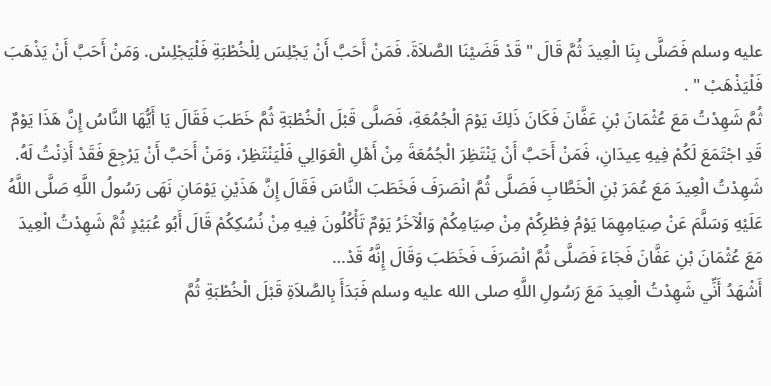عليه وسلم فَصَلَّى بِنَا الْعِيدَ ثُمَّ قَالَ " قَدْ قَضَيْنَا الصَّلاَةَ. فَمَنْ أَحَبَّ أَنْ يَجْلِسَ لِلْخُطْبَةِ فَلْيَجْلِسْ. وَمَنْ أَحَبَّ أَنْ يَذْهَبَ فَلْيَذْهَبْ " .
ثُمَّ شَهِدْتُ مَعَ عُثْمَانَ بْنِ عَفَّانَ فَكَانَ ذَلِكَ يَوْمَ الْجُمُعَةِ، فَصَلَّى قَبْلَ الْخُطْبَةِ ثُمَّ خَطَبَ فَقَالَ يَا أَيُّهَا النَّاسُ إِنَّ هَذَا يَوْمٌ قَدِ اجْتَمَعَ لَكُمْ فِيهِ عِيدَانِ، فَمَنْ أَحَبَّ أَنْ يَنْتَظِرَ الْجُمُعَةَ مِنْ أَهْلِ الْعَوَالِي فَلْيَنْتَظِرْ، وَمَنْ أَحَبَّ أَنْ يَرْجِعَ فَقَدْ أَذِنْتُ لَهُ.
شَهِدْتُ الْعِيدَ مَعَ عُمَرَ بْنِ الْخَطَّابِ فَصَلَّى ثُمَّ انْصَرَفَ فَخَطَبَ النَّاسَ فَقَالَ إِنَّ هَذَيْنِ يَوْمَانِ نَهَى رَسُولُ اللَّهِ صَلَّى اللَّهُ عَلَيْهِ وَسَلَّمَ عَنْ صِيَامِهِمَا يَوْمُ فِطْرِكُمْ مِنْ صِيَامِكُمْ وَالْآخَرُ يَوْمٌ تَأْكُلُونَ فِيهِ مِنْ نُسُكِكُمْ قَالَ أَبُو عُبَيْدٍ ثُمَّ شَهِدْتُ الْعِيدَ مَعَ عُثْمَانَ بْنِ عَفَّانَ فَجَاءَ فَصَلَّى ثُمَّ انْصَرَفَ فَخَطَبَ وَقَالَ إِنَّهُ قَدْ…
أَشْهَدُ أَنِّي شَهِدْتُ الْعِيدَ مَعَ رَسُولِ اللَّهِ صلى الله عليه وسلم فَبَدَأَ بِالصَّلاَةِ قَبْلَ الْخُطْبَةِ ثُمَّ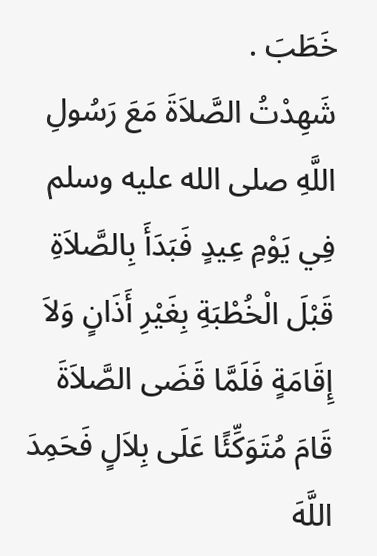خَطَبَ .
شَهِدْتُ الصَّلاَةَ مَعَ رَسُولِ اللَّهِ صلى الله عليه وسلم فِي يَوْمِ عِيدٍ فَبَدَأَ بِالصَّلاَةِ قَبْلَ الْخُطْبَةِ بِغَيْرِ أَذَانٍ وَلاَ إِقَامَةٍ فَلَمَّا قَضَى الصَّلاَةَ قَامَ مُتَوَكِّئًا عَلَى بِلاَلٍ فَحَمِدَ اللَّهَ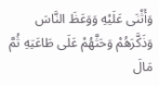وَأَثْنَى عَلَيْهِ وَوَعَظَ النَّاسَ وَذَكَّرَهُمْ وَحَثَّهُمْ عَلَى طَاعَتِهِ ثُمَّ مَالَ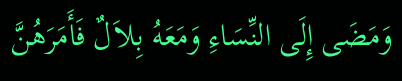وَمَضَى إِلَى النِّسَاءِ وَمَعَهُ بِلاَلٌ فَأَمَرَهُنَّ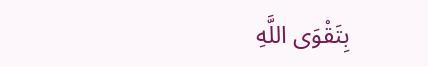بِتَقْوَى اللَّهِ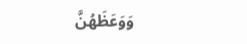وَوَعَظَهُنَّ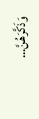وَذَكَّرَهُنَّ…